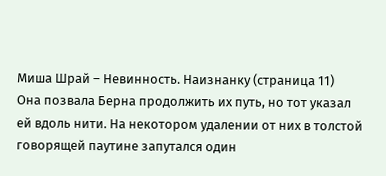Миша Шрай – Невинность. Наизнанку (страница 11)
Она позвала Берна продолжить их путь, но тот указал ей вдоль нити. На некотором удалении от них в толстой говорящей паутине запутался один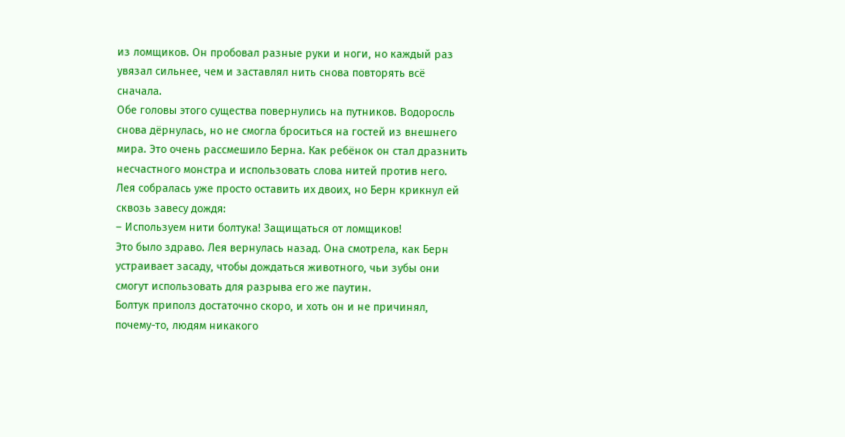из ломщиков. Он пробовал разные руки и ноги, но каждый раз увязал сильнее, чем и заставлял нить снова повторять всё сначала.
Обе головы этого существа повернулись на путников. Водоросль снова дёрнулась, но не смогла броситься на гостей из внешнего мира. Это очень рассмешило Берна. Как ребёнок он стал дразнить несчастного монстра и использовать слова нитей против него.
Лея собралась уже просто оставить их двоих, но Берн крикнул ей сквозь завесу дождя:
– Используем нити болтука! Защищаться от ломщиков!
Это было здраво. Лея вернулась назад. Она смотрела, как Берн устраивает засаду, чтобы дождаться животного, чьи зубы они смогут использовать для разрыва его же паутин.
Болтук приполз достаточно скоро, и хоть он и не причинял, почему-то, людям никакого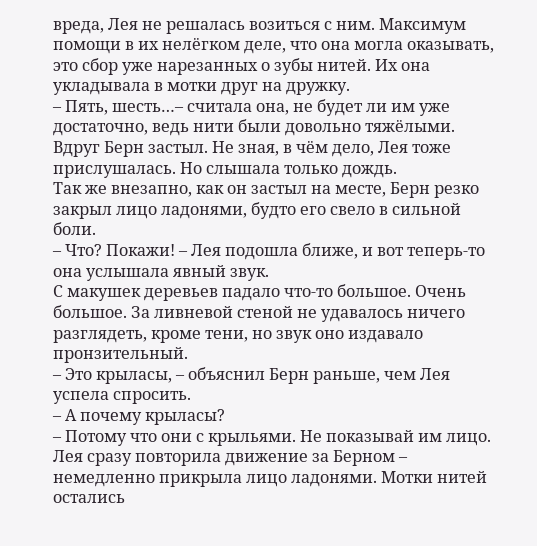вреда, Лея не решалась возиться с ним. Максимум помощи в их нелёгком деле, что она могла оказывать, это сбор уже нарезанных о зубы нитей. Их она укладывала в мотки друг на дружку.
– Пять, шесть…– считала она, не будет ли им уже достаточно, ведь нити были довольно тяжёлыми.
Вдруг Берн застыл. Не зная, в чём дело, Лея тоже прислушалась. Но слышала только дождь.
Так же внезапно, как он застыл на месте, Берн резко закрыл лицо ладонями, будто его свело в сильной боли.
– Что? Покажи! – Лея подошла ближе, и вот теперь-то она услышала явный звук.
С макушек деревьев падало что-то большое. Очень большое. За ливневой стеной не удавалось ничего разглядеть, кроме тени, но звук оно издавало пронзительный.
– Это крыласы, – объяснил Берн раньше, чем Лея успела спросить.
– А почему крыласы?
– Потому что они с крыльями. Не показывай им лицо.
Лея сразу повторила движение за Берном – немедленно прикрыла лицо ладонями. Мотки нитей остались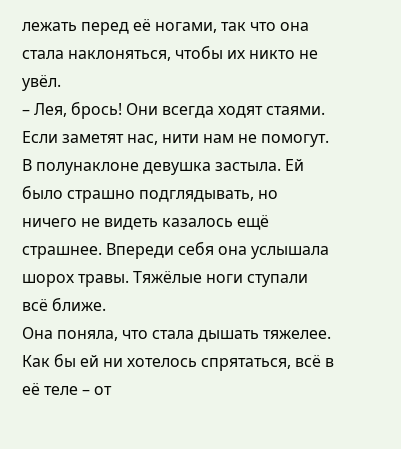лежать перед её ногами, так что она стала наклоняться, чтобы их никто не увёл.
– Лея, брось! Они всегда ходят стаями. Если заметят нас, нити нам не помогут.
В полунаклоне девушка застыла. Ей было страшно подглядывать, но ничего не видеть казалось ещё страшнее. Впереди себя она услышала шорох травы. Тяжёлые ноги ступали всё ближе.
Она поняла, что стала дышать тяжелее. Как бы ей ни хотелось спрятаться, всё в её теле – от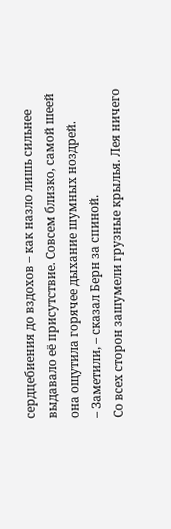сердцебиения до вздохов – как назло лишь сильнее выдавало её присутствие. Совсем близко, самой шеей она ощутила горячее дыхание шумных ноздрей.
– Заметили, – сказал Берн за спиной.
Со всех сторон зашумели грузные крылья. Лея ничего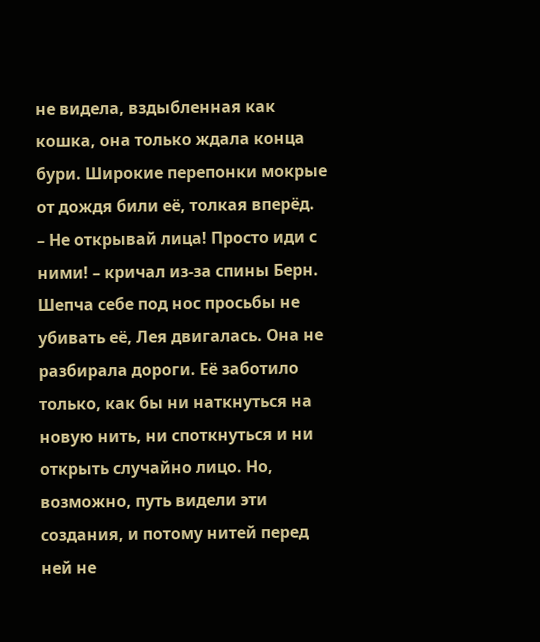не видела, вздыбленная как кошка, она только ждала конца бури. Широкие перепонки мокрые от дождя били её, толкая вперёд.
– Не открывай лица! Просто иди с ними! – кричал из-за спины Берн.
Шепча себе под нос просьбы не убивать её, Лея двигалась. Она не разбирала дороги. Её заботило только, как бы ни наткнуться на новую нить, ни споткнуться и ни открыть случайно лицо. Но, возможно, путь видели эти создания, и потому нитей перед ней не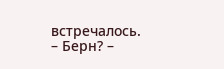встречалось.
– Берн? –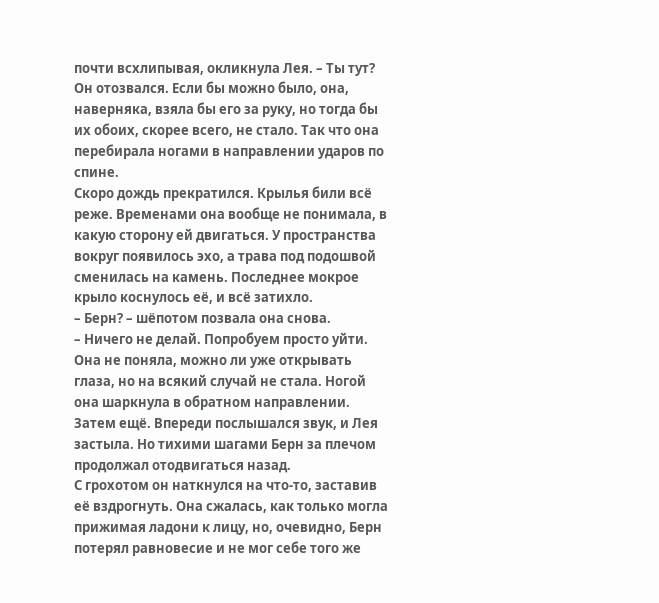почти всхлипывая, окликнула Лея. – Ты тут?
Он отозвался. Если бы можно было, она, наверняка, взяла бы его за руку, но тогда бы их обоих, скорее всего, не стало. Так что она перебирала ногами в направлении ударов по спине.
Скоро дождь прекратился. Крылья били всё реже. Временами она вообще не понимала, в какую сторону ей двигаться. У пространства вокруг появилось эхо, а трава под подошвой сменилась на камень. Последнее мокрое крыло коснулось её, и всё затихло.
– Берн? – шёпотом позвала она снова.
– Ничего не делай. Попробуем просто уйти.
Она не поняла, можно ли уже открывать глаза, но на всякий случай не стала. Ногой она шаркнула в обратном направлении. Затем ещё. Впереди послышался звук, и Лея застыла. Но тихими шагами Берн за плечом продолжал отодвигаться назад.
С грохотом он наткнулся на что-то, заставив её вздрогнуть. Она сжалась, как только могла прижимая ладони к лицу, но, очевидно, Берн потерял равновесие и не мог себе того же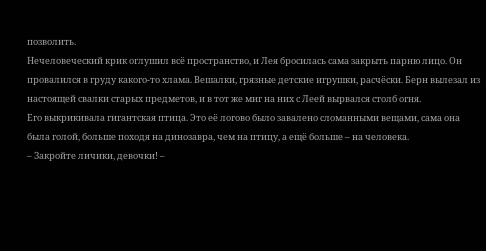позволить.
Нечеловеческий крик оглушил всё пространство, и Лея бросилась сама закрыть парню лицо. Он провалился в груду какого-то хлама. Вешалки, грязные детские игрушки, расчёски. Берн вылезал из настоящей свалки старых предметов, и в тот же миг на них с Леей вырвался столб огня.
Его выкрикивала гигантская птица. Это её логово было завалено сломанными вещами, сама она была голой, больше походя на динозавра, чем на птицу, а ещё больше – на человека.
– Закройте личики, девочки! –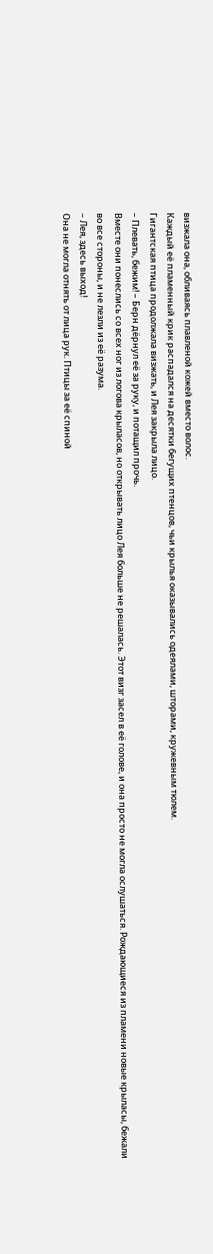визжала она, обливаясь плавленой кожей вместо волос.
Каждый её пламенный крик распадался на десятки бегущих птенцов, чьи крылья оказывались одеялами, шторами, кружевным тюлем.
Гигантская птица продолжала визжать, и Лея закрыла лицо.
– Плевать, бежим! – Берн дёрнул её за руку, и потащил прочь.
Вместе они понеслись со всех ног из логова крыласов, но открывать лицо Лея больше не решалась. Этот визг засел в её голове, и она просто не могла ослушаться. Рождающиеся из пламени новые крыласы, бежали во все стороны, и не лезли из её разума.
– Лея, здесь выход!
Она не могла отнять от лица рук. Птицы за её спиной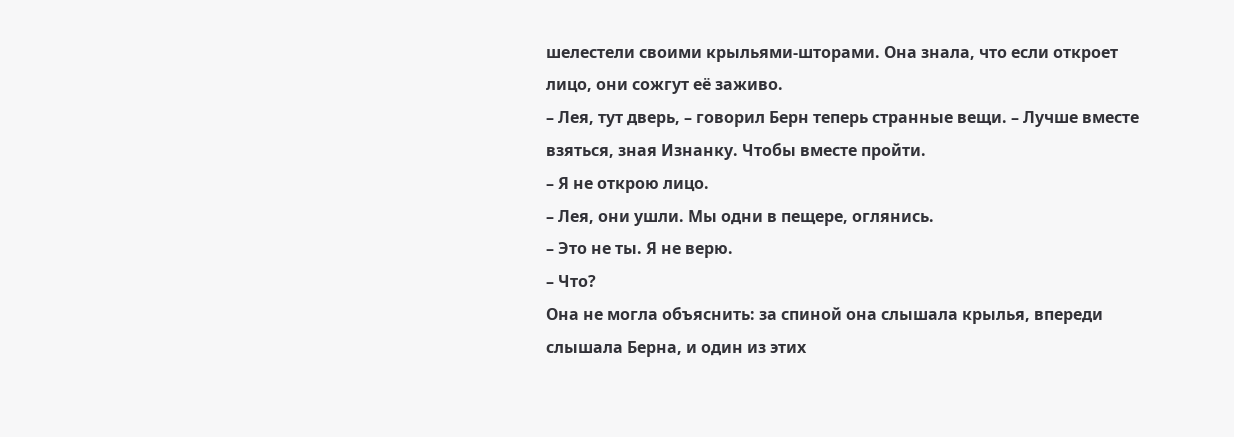шелестели своими крыльями-шторами. Она знала, что если откроет лицо, они сожгут её заживо.
– Лея, тут дверь, – говорил Берн теперь странные вещи. – Лучше вместе взяться, зная Изнанку. Чтобы вместе пройти.
– Я не открою лицо.
– Лея, они ушли. Мы одни в пещере, оглянись.
– Это не ты. Я не верю.
– Что?
Она не могла объяснить: за спиной она слышала крылья, впереди слышала Берна, и один из этих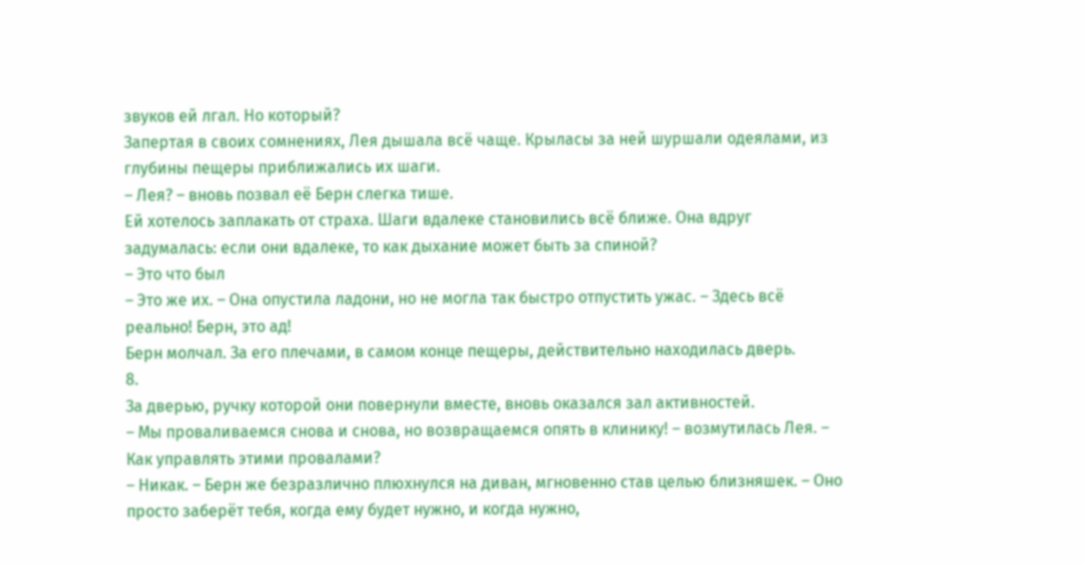звуков ей лгал. Но который?
Запертая в своих сомнениях, Лея дышала всё чаще. Крыласы за ней шуршали одеялами, из глубины пещеры приближались их шаги.
– Лея? – вновь позвал её Берн слегка тише.
Ей хотелось заплакать от страха. Шаги вдалеке становились всё ближе. Она вдруг задумалась: если они вдалеке, то как дыхание может быть за спиной?
– Это что был
– Это же их. – Она опустила ладони, но не могла так быстро отпустить ужас. – Здесь всё реально! Берн, это ад!
Берн молчал. За его плечами, в самом конце пещеры, действительно находилась дверь.
8.
За дверью, ручку которой они повернули вместе, вновь оказался зал активностей.
– Мы проваливаемся снова и снова, но возвращаемся опять в клинику! – возмутилась Лея. – Как управлять этими провалами?
– Никак. – Берн же безразлично плюхнулся на диван, мгновенно став целью близняшек. – Оно просто заберёт тебя, когда ему будет нужно, и когда нужно,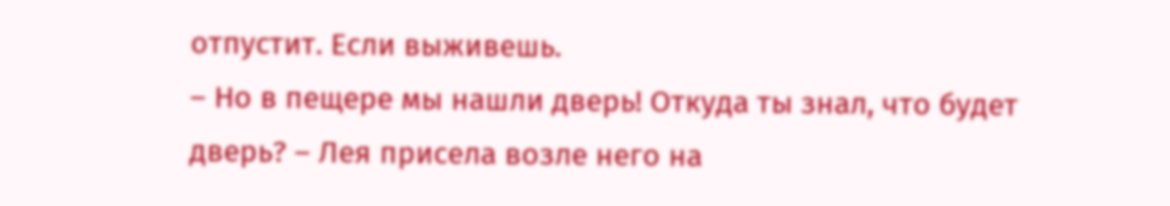отпустит. Если выживешь.
– Но в пещере мы нашли дверь! Откуда ты знал, что будет дверь? – Лея присела возле него на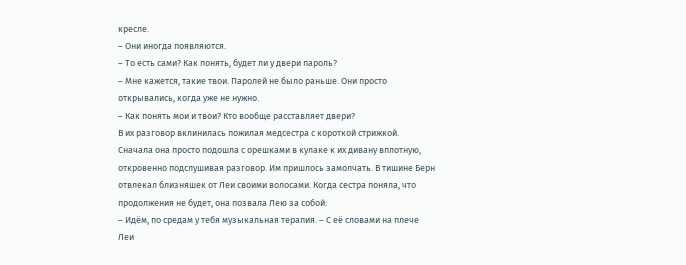кресле.
– Они иногда появляются.
– То есть сами? Как понять, будет ли у двери пароль?
– Мне кажется, такие твои. Паролей не было раньше. Они просто открывались, когда уже не нужно.
– Как понять мои и твои? Кто вообще расставляет двери?
В их разговор вклинилась пожилая медсестра с короткой стрижкой. Сначала она просто подошла с орешками в кулаке к их дивану вплотную, откровенно подслушивая разговор. Им пришлось замолчать. В тишине Берн отвлекал близняшек от Леи своими волосами. Когда сестра поняла, что продолжения не будет, она позвала Лею за собой:
– Идём, по средам у тебя музыкальная терапия. – С её словами на плече Леи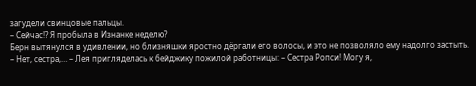загудели свинцовые пальцы.
– Сейчас!? Я пробыла в Изнанке неделю?
Берн вытянулся в удивлении, но близняшки яростно дёргали его волосы, и это не позволяло ему надолго застыть.
– Нет, сестра,… – Лея пригляделась к бейджику пожилой работницы: – Сестра Ропси! Могу я,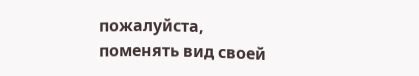пожалуйста, поменять вид своей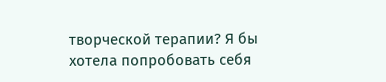творческой терапии? Я бы хотела попробовать себя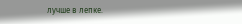лучше в лепке.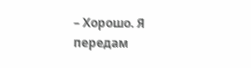– Хорошо. Я передам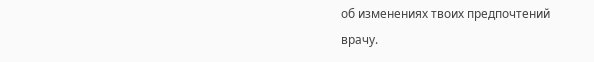об изменениях твоих предпочтений врачу.